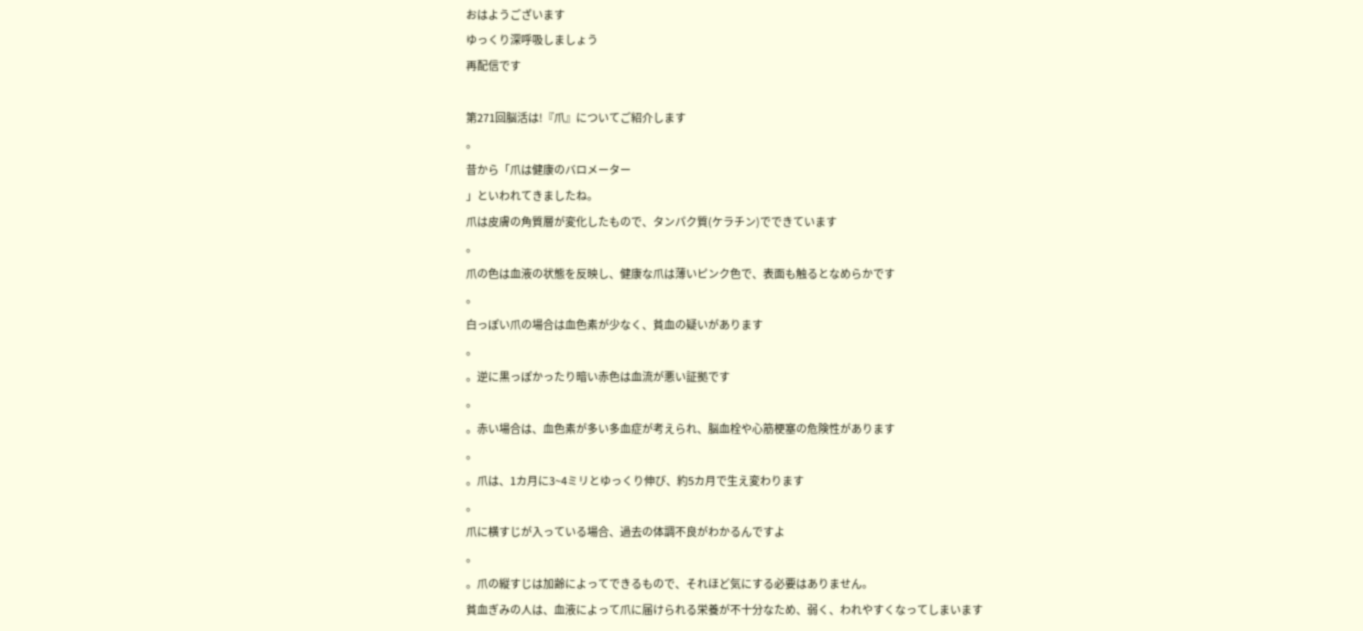おはようございます
ゆっくり深呼吸しましょう
再配信です

第271回脳活は!『爪』についてご紹介します
。
昔から「爪は健康のバロメーター
」といわれてきましたね。
爪は皮膚の角質層が変化したもので、タンパク質(ケラチン)でできています
。
爪の色は血液の状態を反映し、健康な爪は薄いピンク色で、表面も触るとなめらかです
。
白っぽい爪の場合は血色素が少なく、貧血の疑いがあります
。
。逆に黒っぽかったり暗い赤色は血流が悪い証拠です
。
。赤い場合は、血色素が多い多血症が考えられ、脳血栓や心筋梗塞の危険性があります
。
。爪は、1カ月に3~4ミリとゆっくり伸び、約5カ月で生え変わります
。
爪に横すじが入っている場合、過去の体調不良がわかるんですよ
。
。爪の縦すじは加齢によってできるもので、それほど気にする必要はありません。
貧血ぎみの人は、血液によって爪に届けられる栄養が不十分なため、弱く、われやすくなってしまいます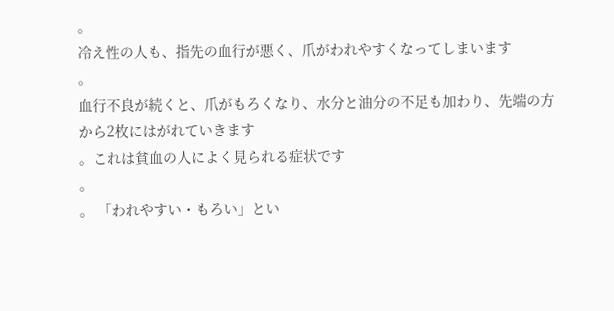。
冷え性の人も、指先の血行が悪く、爪がわれやすくなってしまいます
。
血行不良が続くと、爪がもろくなり、水分と油分の不足も加わり、先端の方から2枚にはがれていきます
。これは貧血の人によく見られる症状です
。
。 「われやすい・もろい」とい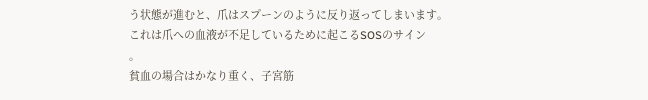う状態が進むと、爪はスプーンのように反り返ってしまいます。
これは爪への血液が不足しているために起こるSOSのサイン
。
貧血の場合はかなり重く、子宮筋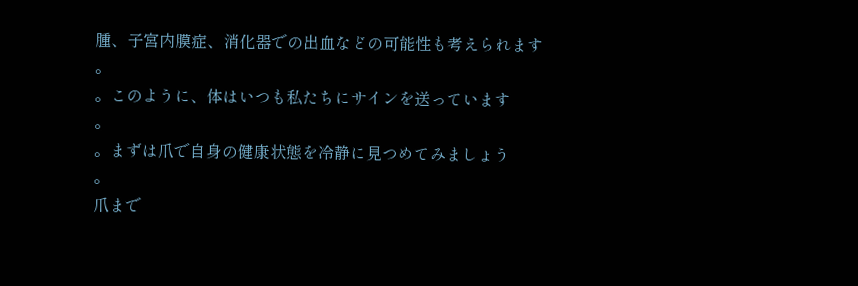腫、子宮内膜症、消化器での出血などの可能性も考えられます
。
。このように、体はいつも私たちにサインを送っています
。
。まずは爪で自身の健康状態を冷静に見つめてみましょう
。
爪まで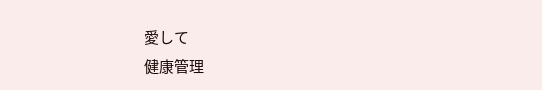愛して
健康管理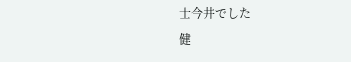士今井でした
健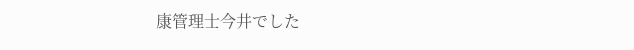康管理士今井でした